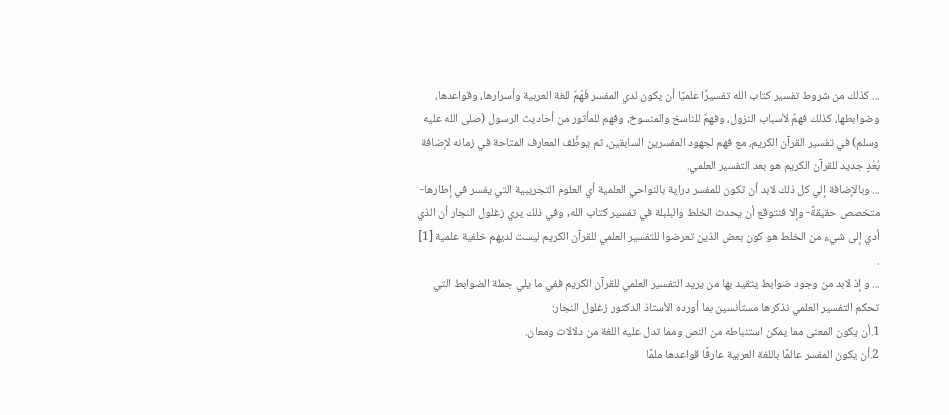... كذلك من شروط تفسير كتاب الله تفسيرًا علميًا أن يكون لدي المفسر فَهْمٌ للغة العربية وأسرارها، وقواعدها، وضوابطها، كذلك فهمٌ لأسباب النزول، وفهمٌ للناسخ والمنسوخ، وفهم للمأثور من أحاديث الرسول (صلى الله عليه وسلم) في تفسير القرآن الكريم، مع فهم لجهود المفسرين السابقين، ثم يوظِّف المعارف المتاحة في زمانه لإضافة بُعْدٍ جديد للقرآن الكريم هو بعد التفسير العلمي.
... وبالإضافة إلي كل ذلك لابد أن تكون للمفسر دراية بالنواحي العلمية أي العلوم التجريبية التي يفسر في إطارها- متخصص حقيقةً- وإلا فنتوقع أن يحدث الخلط والبلبلة في تفسير كتاب الله, وفي ذلك يري زغلول النجار أن الذي أدي إلى شيء من الخلط هو كون بعض الذين تعرضوا للتفسير العلمي للقرآن الكريم ليست لديهم خلفية علمية [1] .
... و إذ لابد من وجود ضوابط يتقيد بها من يريد التفسير العلمي للقرآن الكريم ففي ما يلي جملة الضوابط التي تحكم التفسير العلمي نذكرها مستأنسين بما أورده الأستاذ الدكتور زغلول النجار:
1.أن يكون المعنى مما يمكن استنباطه من النص ومما تدل عليه اللغة من دلالات ومعان.
2.أن يكون المفسر عالمًا باللغة العربية عارفًا قواعدها ملمًا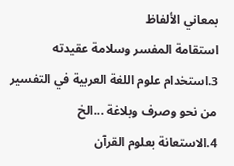بمعاني الألفاظ
استقامة المفسر وسلامة عقيدته
3.استخدام علوم اللغة العربية في التفسير من نحو وصرف وبلاغة ...الخ
4.الاستعانة بعلوم القرآن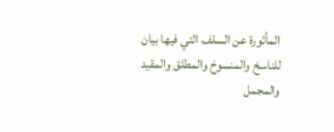المأثورة عن السلف التي فيها بيان للناسخ والمنسوخ والمطلق والمقيد والمجمل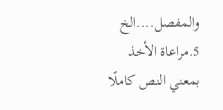والمفصل....الخ
5.مراعاة الأخذ بمعني النص كاملًا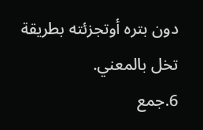دون بتره أوتجزئته بطريقة تخل بالمعني.
6.جمع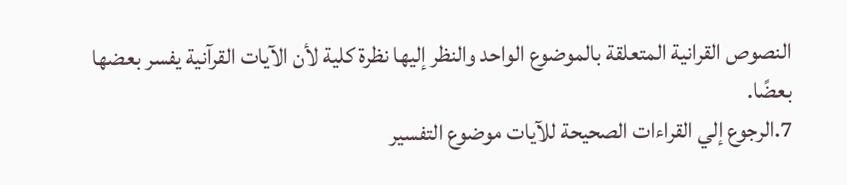النصوص القرانية المتعلقة بالموضوع الواحد والنظر إليها نظرة كلية لأن الآيات القرآنية يفسر بعضها بعضًا.
7.الرجوع إلي القراءات الصحيحة للآيات موضوع التفسير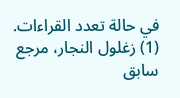في حالة تعدد القراءات.
(1) زغلول النجار، مرجع سابق